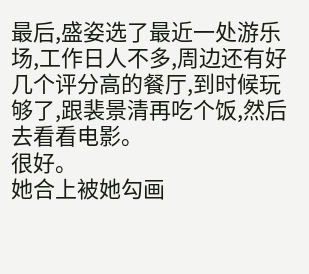最后,盛姿选了最近一处游乐场,工作日人不多,周边还有好几个评分高的餐厅,到时候玩够了,跟裴景清再吃个饭,然后去看看电影。
很好。
她合上被她勾画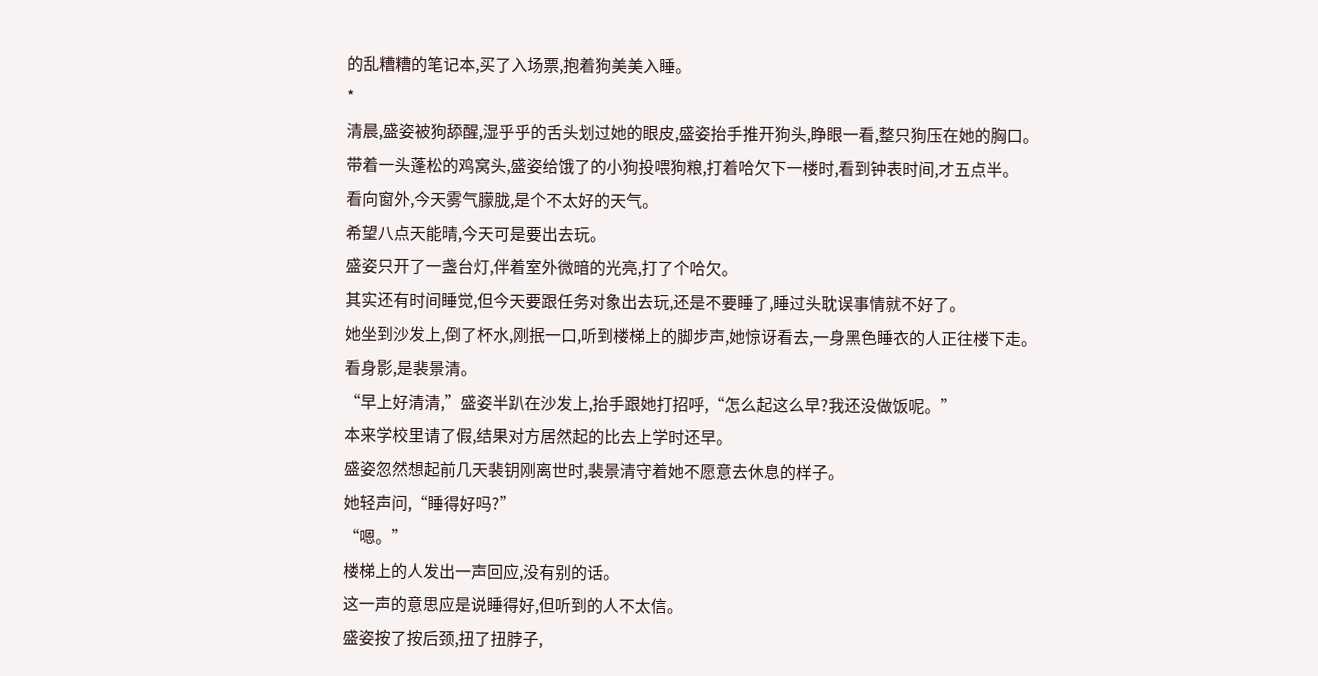的乱糟糟的笔记本,买了入场票,抱着狗美美入睡。
*
清晨,盛姿被狗舔醒,湿乎乎的舌头划过她的眼皮,盛姿抬手推开狗头,睁眼一看,整只狗压在她的胸口。
带着一头蓬松的鸡窝头,盛姿给饿了的小狗投喂狗粮,打着哈欠下一楼时,看到钟表时间,才五点半。
看向窗外,今天雾气朦胧,是个不太好的天气。
希望八点天能晴,今天可是要出去玩。
盛姿只开了一盏台灯,伴着室外微暗的光亮,打了个哈欠。
其实还有时间睡觉,但今天要跟任务对象出去玩,还是不要睡了,睡过头耽误事情就不好了。
她坐到沙发上,倒了杯水,刚抿一口,听到楼梯上的脚步声,她惊讶看去,一身黑色睡衣的人正往楼下走。
看身影,是裴景清。
“早上好清清,”盛姿半趴在沙发上,抬手跟她打招呼,“怎么起这么早?我还没做饭呢。”
本来学校里请了假,结果对方居然起的比去上学时还早。
盛姿忽然想起前几天裴钥刚离世时,裴景清守着她不愿意去休息的样子。
她轻声问,“睡得好吗?”
“嗯。”
楼梯上的人发出一声回应,没有别的话。
这一声的意思应是说睡得好,但听到的人不太信。
盛姿按了按后颈,扭了扭脖子,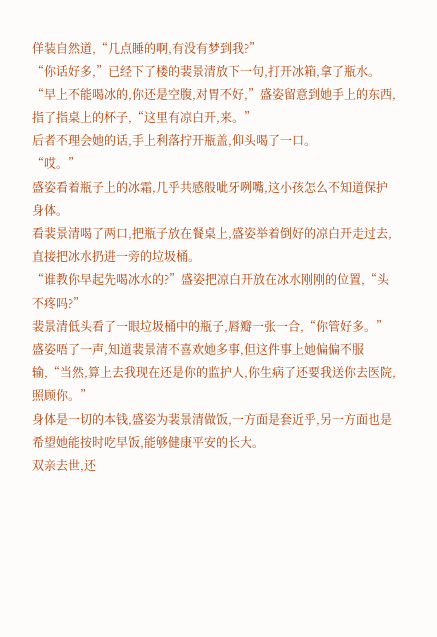佯装自然道,“几点睡的啊,有没有梦到我?”
“你话好多,”已经下了楼的裴景清放下一句,打开冰箱,拿了瓶水。
“早上不能喝冰的,你还是空腹,对胃不好,”盛姿留意到她手上的东西,指了指桌上的杯子,“这里有凉白开,来。”
后者不理会她的话,手上利落拧开瓶盖,仰头喝了一口。
“哎。”
盛姿看着瓶子上的冰霜,几乎共感般呲牙咧嘴,这小孩怎么不知道保护身体。
看裴景清喝了两口,把瓶子放在餐桌上,盛姿举着倒好的凉白开走过去,直接把冰水扔进一旁的垃圾桶。
“谁教你早起先喝冰水的?”盛姿把凉白开放在冰水刚刚的位置,“头不疼吗?”
裴景清低头看了一眼垃圾桶中的瓶子,唇瓣一张一合,“你管好多。”
盛姿唔了一声,知道裴景清不喜欢她多事,但这件事上她偏偏不服输,“当然,算上去我现在还是你的监护人,你生病了还要我送你去医院,照顾你。”
身体是一切的本钱,盛姿为裴景清做饭,一方面是套近乎,另一方面也是希望她能按时吃早饭,能够健康平安的长大。
双亲去世,还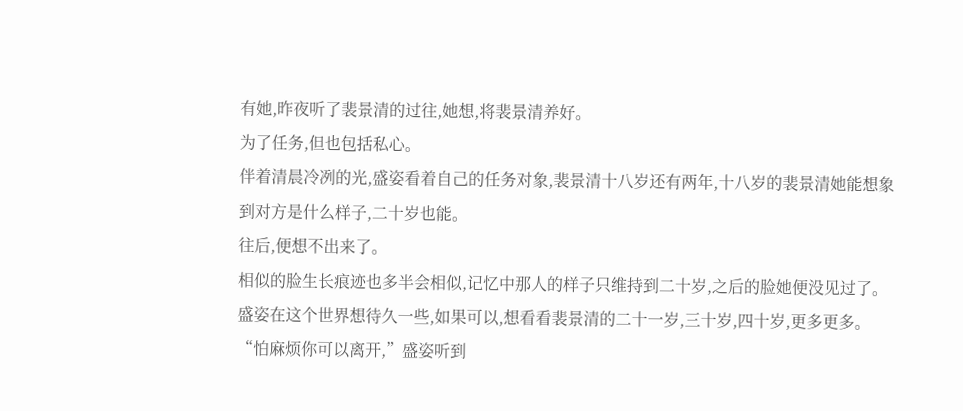有她,昨夜听了裴景清的过往,她想,将裴景清养好。
为了任务,但也包括私心。
伴着清晨冷冽的光,盛姿看着自己的任务对象,裴景清十八岁还有两年,十八岁的裴景清她能想象到对方是什么样子,二十岁也能。
往后,便想不出来了。
相似的脸生长痕迹也多半会相似,记忆中那人的样子只维持到二十岁,之后的脸她便没见过了。
盛姿在这个世界想待久一些,如果可以,想看看裴景清的二十一岁,三十岁,四十岁,更多更多。
“怕麻烦你可以离开,”盛姿听到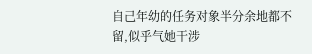自己年幼的任务对象半分余地都不留,似乎气她干涉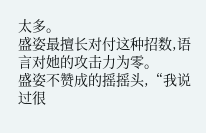太多。
盛姿最擅长对付这种招数,语言对她的攻击力为零。
盛姿不赞成的摇摇头,“我说过很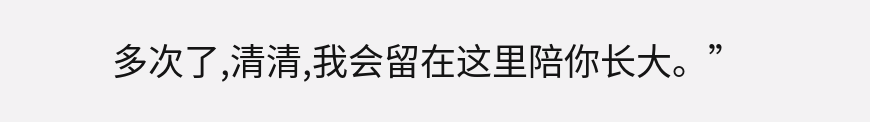多次了,清清,我会留在这里陪你长大。”